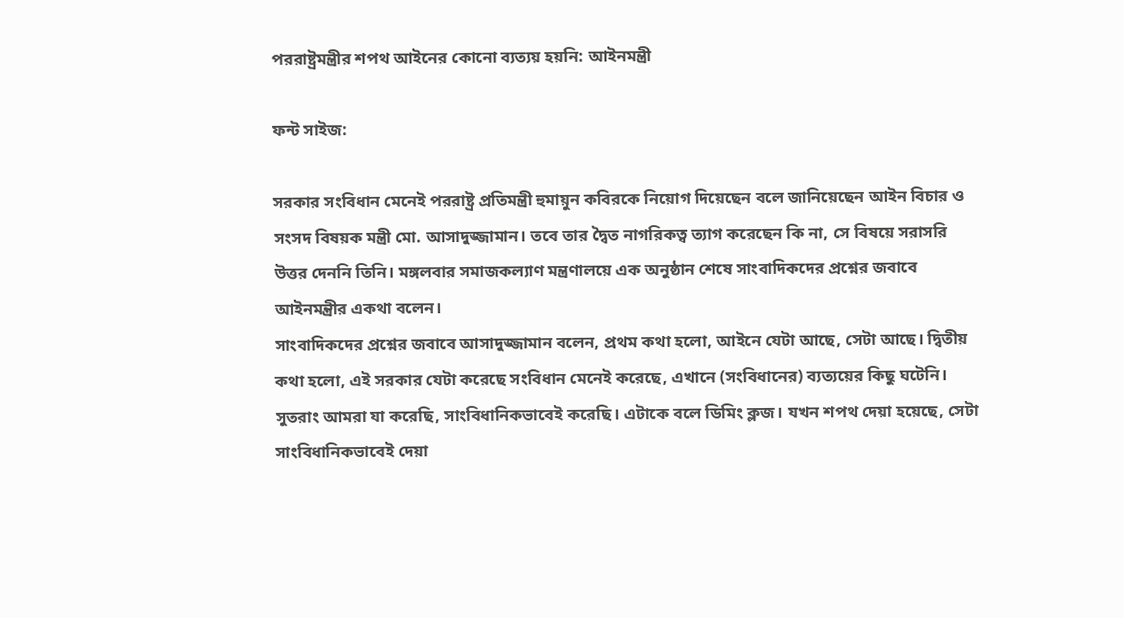পররাষ্ট্রমন্ত্রীর শপথ আইনের কোনো ব্যত্যয় হয়নি: আইনমন্ত্রী

ফন্ট সাইজ:

সরকার সংবিধান মেনেই পররাষ্ট্র প্রতিমন্ত্রী হুমায়ুন কবিরকে নিয়োগ দিয়েছেন বলে জানিয়েছেন আইন বিচার ও সংসদ বিষয়ক মন্ত্রী মো. আসাদুজ্জামান। তবে তার দ্বৈত নাগরিকত্ব ত্যাগ করেছেন কি না, সে বিষয়ে সরাসরি উত্তর দেননি তিনি। মঙ্গলবার সমাজকল্যাণ মন্ত্রণালয়ে এক অনুষ্ঠান শেষে সাংবাদিকদের প্রশ্নের জবাবে আইনমন্ত্রীর একথা বলেন।
সাংবাদিকদের প্রশ্নের জবাবে আসাদুজ্জামান বলেন, প্রথম কথা হলো, আইনে যেটা আছে, সেটা আছে। দ্বিতীয় কথা হলো, এই সরকার যেটা করেছে সংবিধান মেনেই করেছে, এখানে (সংবিধানের) ব্যত্যয়ের কিছু ঘটেনি। সুতরাং আমরা যা করেছি, সাংবিধানিকভাবেই করেছি। এটাকে বলে ডিমিং ক্লজ। যখন শপথ দেয়া হয়েছে, সেটা সাংবিধানিকভাবেই দেয়া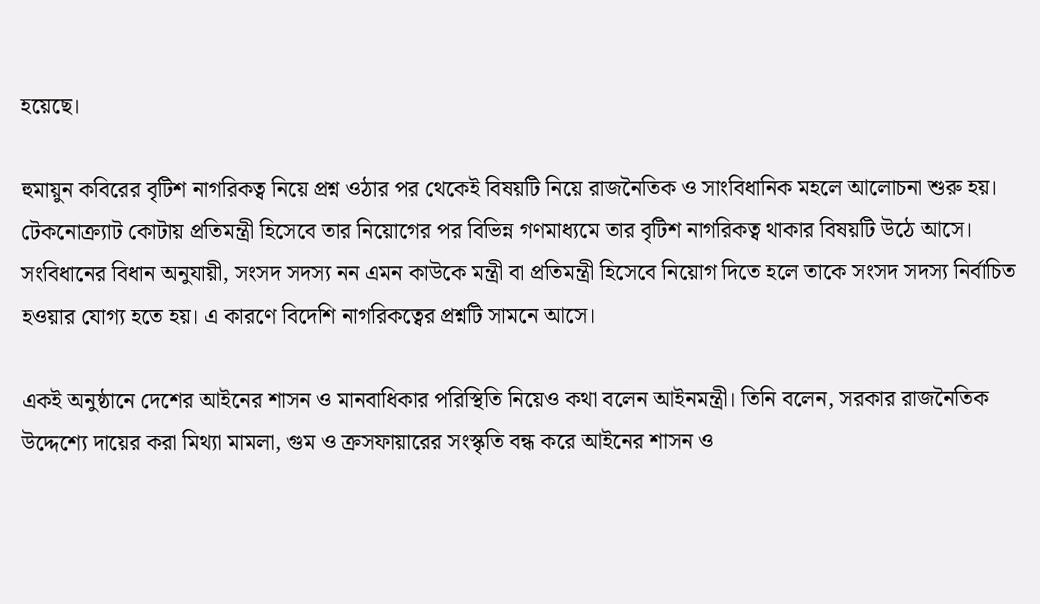হয়েছে।

হুমায়ুন কবিরের বৃটিশ নাগরিকত্ব নিয়ে প্রশ্ন ওঠার পর থেকেই বিষয়টি নিয়ে রাজনৈতিক ও সাংবিধানিক মহলে আলোচনা শুরু হয়। টেকনোক্র্যাট কোটায় প্রতিমন্ত্রী হিসেবে তার নিয়োগের পর বিভিন্ন গণমাধ্যমে তার বৃটিশ নাগরিকত্ব থাকার বিষয়টি উঠে আসে।
সংবিধানের বিধান অনুযায়ী, সংসদ সদস্য নন এমন কাউকে মন্ত্রী বা প্রতিমন্ত্রী হিসেবে নিয়োগ দিতে হলে তাকে সংসদ সদস্য নির্বাচিত হওয়ার যোগ্য হতে হয়। এ কারণে বিদেশি নাগরিকত্বের প্রশ্নটি সামনে আসে।

একই অনুষ্ঠানে দেশের আইনের শাসন ও মানবাধিকার পরিস্থিতি নিয়েও কথা বলেন আইনমন্ত্রী। তিনি বলেন, সরকার রাজনৈতিক উদ্দেশ্যে দায়ের করা মিথ্যা মামলা, গুম ও ক্রসফায়ারের সংস্কৃতি বন্ধ করে আইনের শাসন ও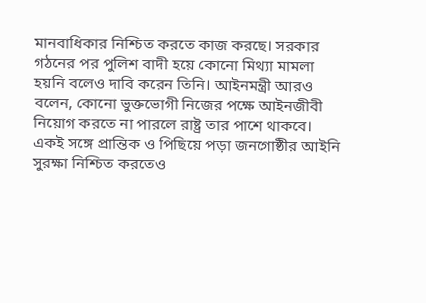মানবাধিকার নিশ্চিত করতে কাজ করছে। সরকার গঠনের পর পুলিশ বাদী হয়ে কোনো মিথ্যা মামলা হয়নি বলেও দাবি করেন তিনি। আইনমন্ত্রী আরও বলেন, কোনো ভুক্তভোগী নিজের পক্ষে আইনজীবী নিয়োগ করতে না পারলে রাষ্ট্র তার পাশে থাকবে। একই সঙ্গে প্রান্তিক ও পিছিয়ে পড়া জনগোষ্ঠীর আইনি সুরক্ষা নিশ্চিত করতেও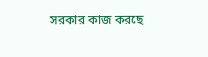সরকার কাজ করছে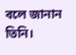বলে জানান তিনি।